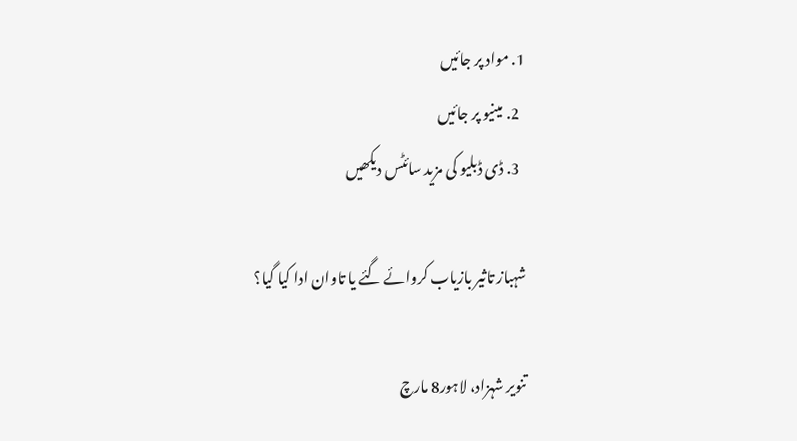1. مواد پر جائیں
  2. مینیو پر جائیں
  3. ڈی ڈبلیو کی مزید سائٹس دیکھیں

شہباز تاثیر بازیاب کروائے گئے یا تاوان ادا کیا گیا؟

تنویر شہزاد، لاہور8 مارچ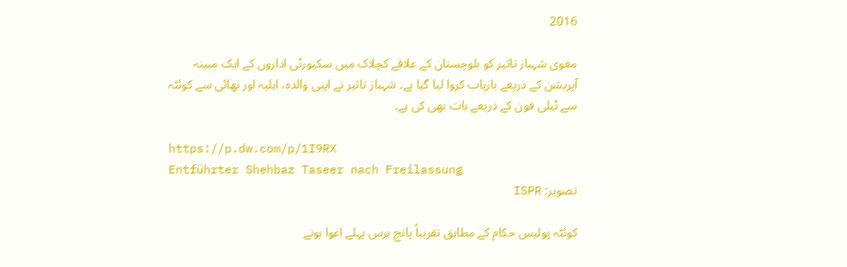2016

مغوی شہباز تاثیر کو بلوچستان کے علاقے کچلاک میں سکیورٹی اداروں کے ایک مبینہ آپریشن کے ذریعے بازیاب کروا لیا گیا ہے۔ شہباز تاثیر نے اپنی والدہ، اہلیہ اور بھائی سے کوئٹہ سے ٹیلی فون کے ذریعے بات بھی کی ہے۔

https://p.dw.com/p/1I9RX
Entführter Shehbaz Taseer nach Freilassung
تصویر: ISPR

کوئٹہ پولیس حکام کے مطابق تقریباً پانچ برس پہلے اغوا ہونے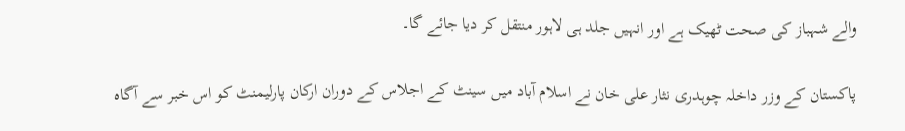والے شہباز کی صحت ٹھیک ہے اور انہیں جلد ہی لاہور منتقل کر دیا جائے گا۔

پاکستان کے وزر داخلہ چوہدری نثار علی خان نے اسلام آباد میں سینٹ کے اجلاس کے دوران ارکان پارلیمنٹ کو اس خبر سے آگاہ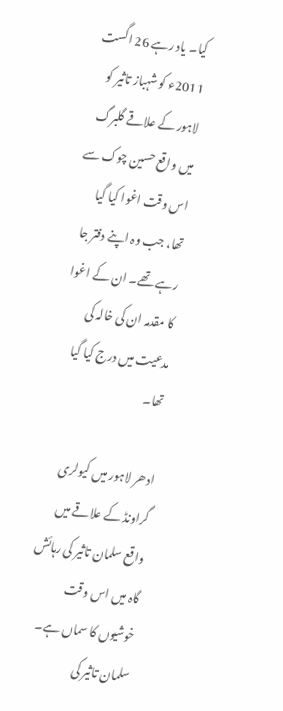کیا۔ یاد رہے 26 اگست 2011ء کو شہباز تاثیر کو لاہور کے علاقے گلبرگ میں واقع حسین چوک سے اس وقت اغوا کیا گیا تھا، جب وہ اپنے دفتر جا رہے تھے۔ ان کے اغوا کا مقدمہ ان کی خالہ کی مدعیت میں درج کیا گیا تھا۔

ادھر لاہور میں کیولری گراونڈ کے علاقے میں واقع سلمان تاثیر کی رہائش گاہ میں اس وقت خوشیوں کا سماں ہے۔ سلمان تاثیر کی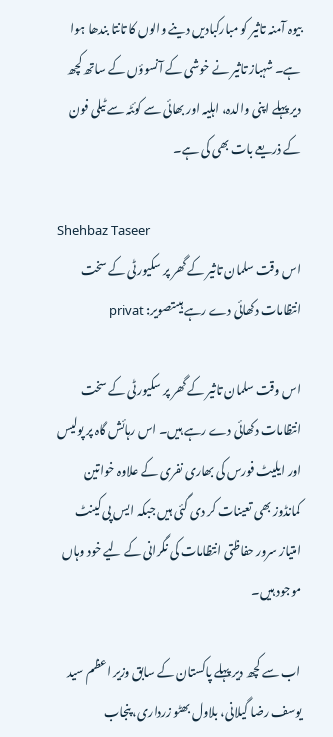بیوہ آمنہ تاثیر کو مبارکبادیں دینے والوں کا تانتا بندھا ہوا ہے۔ شہباز تاثیر نے خوشی کے آنسوؤں کے ساتھ کچھ دیر پہلے اپنی والدہ، اہلیہ اور بھائی سے کوئٹہ سے ٹیلی فون کے ذریعے بات بھی کی ہے۔

Shehbaz Taseer
اس وقت سلمان تاثیر کے گھر پر سکیورٹی کے سخت انتظامات دکھائی دے رہے ہیںتصویر: privat

اس وقت سلمان تاثیر کے گھر پر سکیورٹی کے سخت انتظامات دکھائی دے رہے ہیں۔ اس رہائش گاہ پر پولیس اور ایلیٹ فورس کی بھاری نفری کے علاوہ خواتین کمانڈوز بھی تعینات کر دی گئی ہیں جبکہ ایس پی کینٹ امتیاز سرور حفاظتی انتظامات کی نگرانی کے لیے خود وہاں موجود ہیں۔

اب سے کچھ دیر پہلے پاکستان کے سابق وزیر اعظم سید یوسف رضا گیلانی، بلاول بھٹو زرداری، پنجاب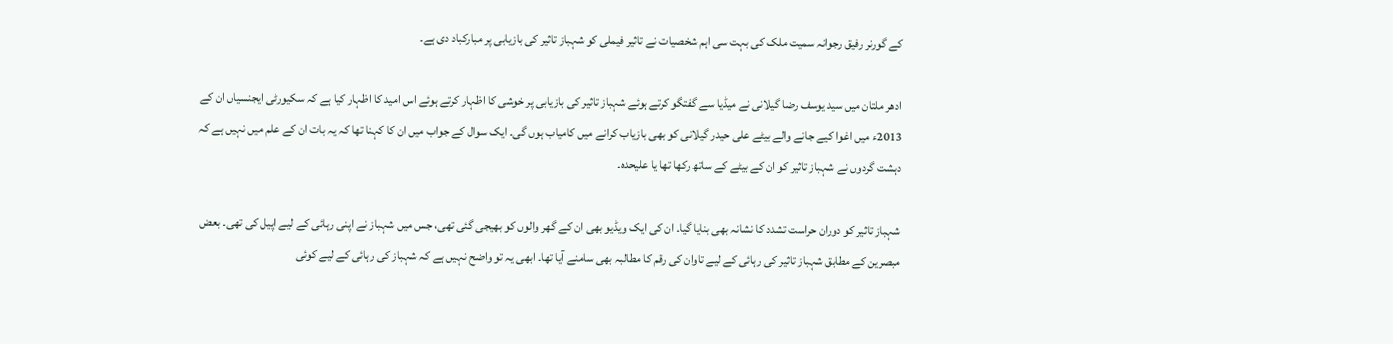کے گورنر رفیق رجوانہ سمیت ملک کی بہت سی اہم شخصیات نے تاثیر فیملی کو شہباز تاثیر کی بازیابی پر مبارکباد دی ہے۔

ادھر ملتان میں سید یوسف رضا گیلانی نے میڈیا سے گفتگو کرتے ہوئے شہباز تاثیر کی بازیابی پر خوشی کا اظہار کرتے ہوئے اس امید کا اظہار کیا ہے کہ سکیورٹی ایجنسیاں ان کے 2013ء میں اغوا کیے جانے والے بیٹے علی حیدر گیلانی کو بھی بازیاب کرانے میں کامیاب ہوں گی۔ ایک سوال کے جواب میں ان کا کہنا تھا کہ یہ بات ان کے علم میں نہیں ہے کہ دہشت گردوں نے شہباز تاثیر کو ان کے بیٹے کے ساتھ رکھا تھا یا علیحدہ۔

شہباز تاثیر کو دوران حراست تشدد کا نشانہ بھی بنایا گیا۔ ان کی ایک ویڈیو بھی ان کے گھر والوں کو بھیجی گئی تھی، جس میں شہباز نے اپنی رہائی کے لیے اپیل کی تھی۔ بعض مبصرین کے مطابق شہباز تاثیر کی رہائی کے لیے تاوان کی رقم کا مطالبہ بھی سامنے آیا تھا۔ ابھی یہ تو واضح نہیں ہے کہ شہباز کی رہائی کے لیے کوئی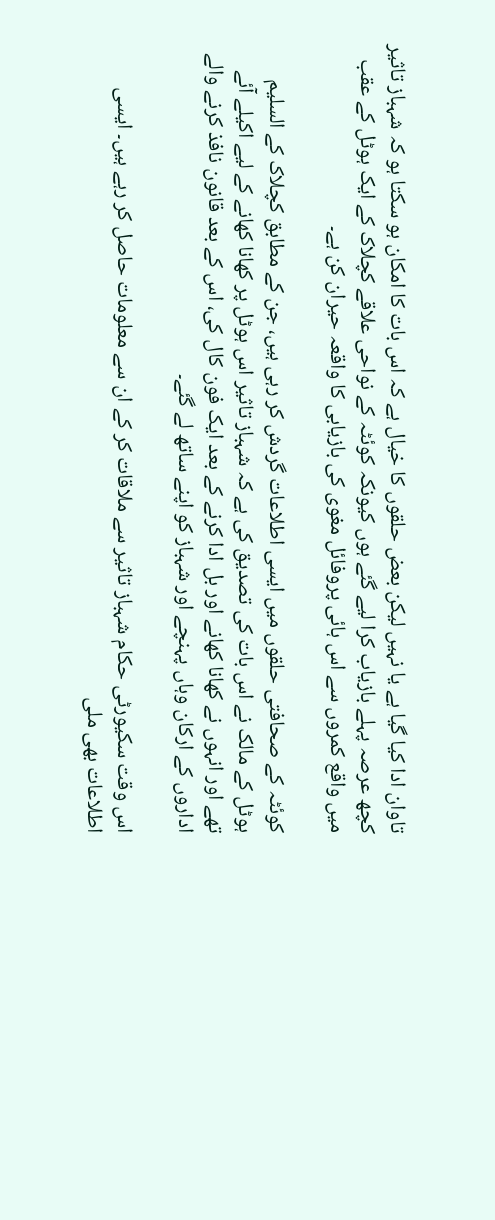تاوان ادا کیا گیا ہے یا نہیں لیکن بعض حلقوں کا خیال ہے کہ اس بات کا امکان ہو سکتا ہو کہ شہباز تاثیر کچھ عرصہ پہلے بازیاب کرا لیے گئے ہوں کیونکہ کوئٹہ کے نواحی علاقے کچلاک کے ایک ہوٹل کے عقب میں واقع کمروں سے اس ہائی پروفائل مغوی کی بازیابی کا واقعہ حیران کن ہے۔

کوئٹہ کے صحافتی حلقوں میں ایسی اطلاعات گردش کر رہی ہیں، جن کے مطابق کچلاک کے السلیم ہوٹل کے مالک نے اس بات کی تصدیق کی ہے کہ شہباز تاثیر اس ہوٹل پر کھانا کھانے کے لیے اکیلے آئے تھے اور انہوں نے کھانا کھانے اور بل ادا کرنے کے بعد ایک فون کال کی، اس کے بعد قانون نافذ کرنے والے اداروں کے ارکان وہاں پہنچے اور شہباز کو اپنے ساتھ لے گئے۔

اس وقت سکیورٹی حکام شہباز تاثیر سے ملاقات کر کے ان سے معلومات حاصل کر رہے ہیں۔ ایسی اطلاعات بھی ملی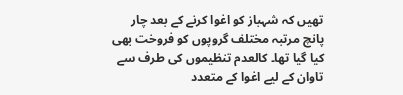تھیں کہ شہباز کو اغوا کرنے کے بعد چار پانچ مرتبہ مختلف گروپوں کو فروخت بھی کیا گیا تھا۔ کالعدم تنظیموں کی طرف سے تاوان کے لیے اغوا کے متعدد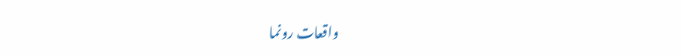واقعات رونما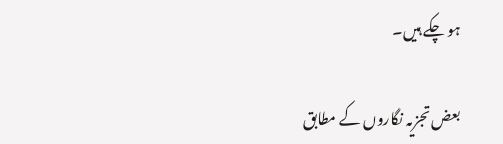ہو چکے ہیں۔

بعض تجزیہ نگاروں کے مطابق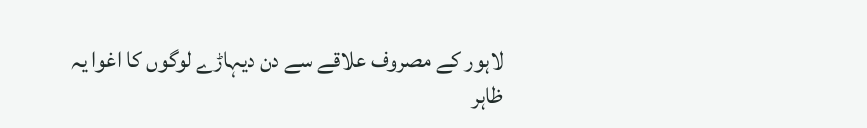لاہور کے مصروف علاقے سے دن دیہاڑے لوگوں کا اغوا یہ ظاہر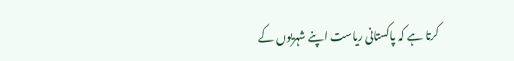کرتا ہے کہ پاکستانی ریاست اپنے شہریوں کے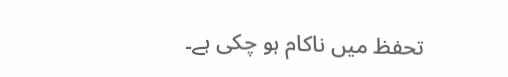تحفظ میں ناکام ہو چکی ہے۔